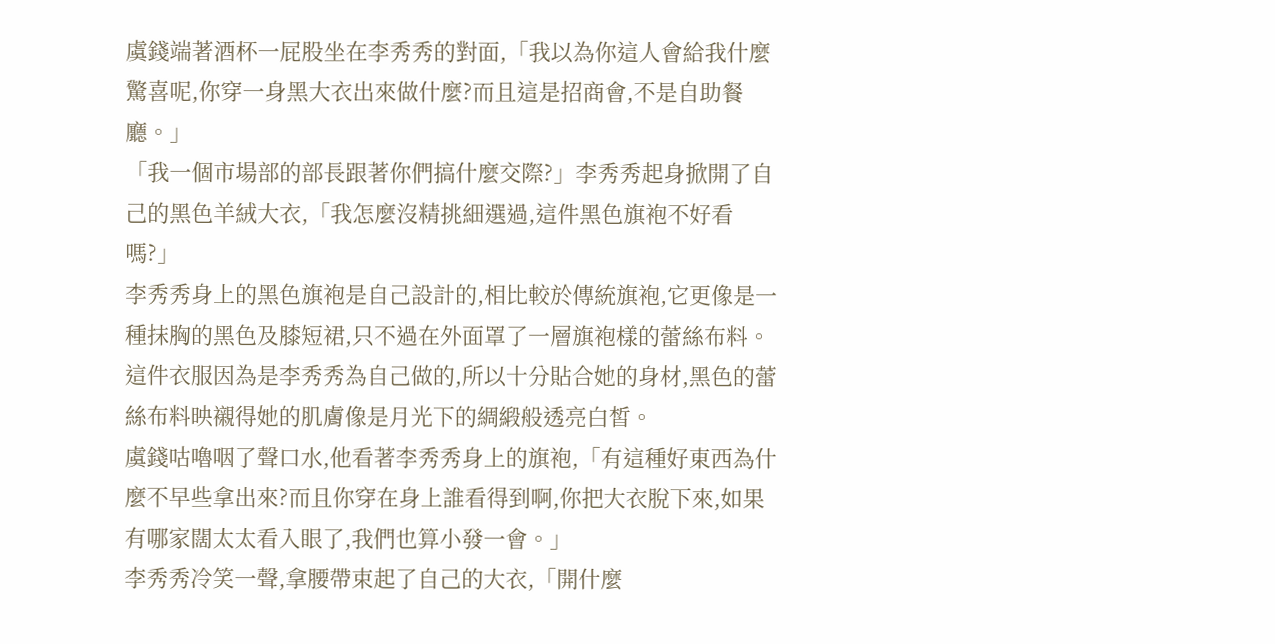虞錢端著酒杯一屁股坐在李秀秀的對面,「我以為你這人會給我什麼驚喜呢,你穿一身黑大衣出來做什麼?而且這是招商會,不是自助餐廳。」
「我一個市場部的部長跟著你們搞什麼交際?」李秀秀起身掀開了自己的黑色羊絨大衣,「我怎麼沒精挑細選過,這件黑色旗袍不好看嗎?」
李秀秀身上的黑色旗袍是自己設計的,相比較於傳統旗袍,它更像是一種抹胸的黑色及膝短裙,只不過在外面罩了一層旗袍樣的蕾絲布料。
這件衣服因為是李秀秀為自己做的,所以十分貼合她的身材,黑色的蕾絲布料映襯得她的肌膚像是月光下的綢緞般透亮白皙。
虞錢咕嚕咽了聲口水,他看著李秀秀身上的旗袍,「有這種好東西為什麼不早些拿出來?而且你穿在身上誰看得到啊,你把大衣脫下來,如果有哪家闊太太看入眼了,我們也算小發一會。」
李秀秀冷笑一聲,拿腰帶束起了自己的大衣,「開什麼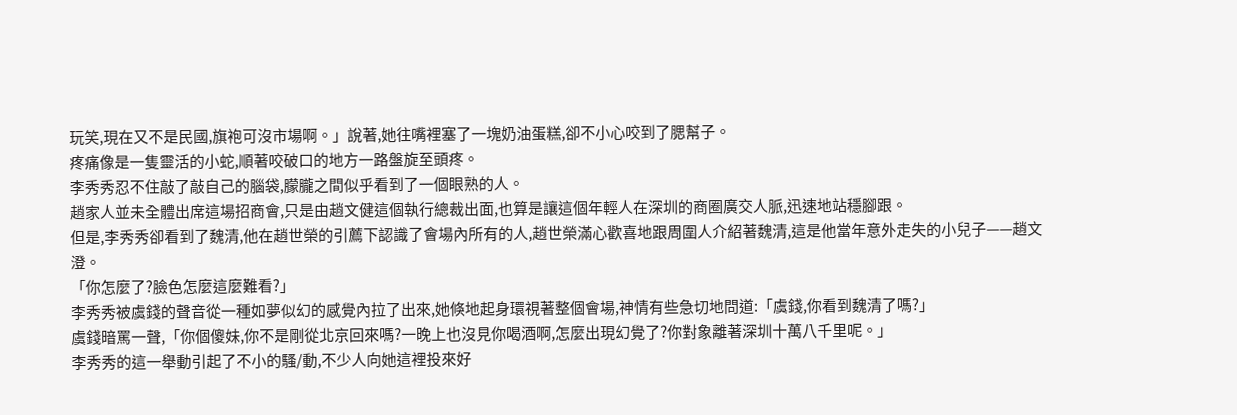玩笑,現在又不是民國,旗袍可沒市場啊。」說著,她往嘴裡塞了一塊奶油蛋糕,卻不小心咬到了腮幫子。
疼痛像是一隻靈活的小蛇,順著咬破口的地方一路盤旋至頭疼。
李秀秀忍不住敲了敲自己的腦袋,朦朧之間似乎看到了一個眼熟的人。
趙家人並未全體出席這場招商會,只是由趙文健這個執行總裁出面,也算是讓這個年輕人在深圳的商圈廣交人脈,迅速地站穩腳跟。
但是,李秀秀卻看到了魏清,他在趙世榮的引薦下認識了會場內所有的人,趙世榮滿心歡喜地跟周圍人介紹著魏清,這是他當年意外走失的小兒子——趙文澄。
「你怎麼了?臉色怎麼這麼難看?」
李秀秀被虞錢的聲音從一種如夢似幻的感覺內拉了出來,她倏地起身環視著整個會場,神情有些急切地問道:「虞錢,你看到魏清了嗎?」
虞錢暗罵一聲,「你個傻妹,你不是剛從北京回來嗎?一晚上也沒見你喝酒啊,怎麼出現幻覺了?你對象離著深圳十萬八千里呢。」
李秀秀的這一舉動引起了不小的騷/動,不少人向她這裡投來好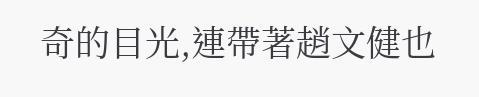奇的目光,連帶著趙文健也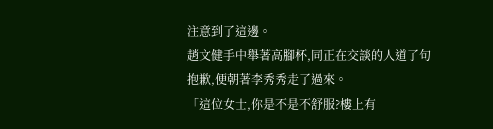注意到了這邊。
趙文健手中舉著高腳杯,同正在交談的人道了句抱歉,便朝著李秀秀走了過來。
「這位女士,你是不是不舒服?樓上有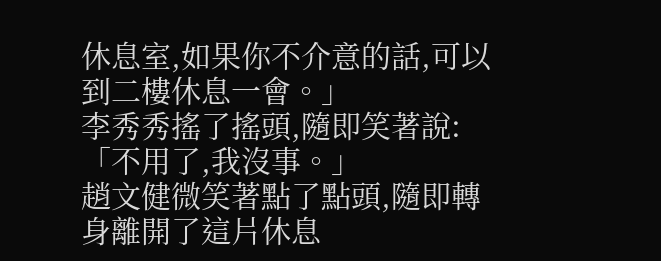休息室,如果你不介意的話,可以到二樓休息一會。」
李秀秀搖了搖頭,隨即笑著說:「不用了,我沒事。」
趙文健微笑著點了點頭,隨即轉身離開了這片休息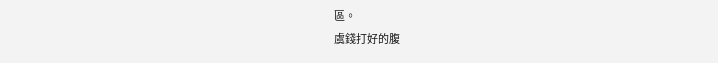區。
虞錢打好的腹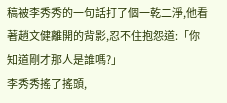稿被李秀秀的一句話打了個一乾二淨,他看著趙文健離開的背影,忍不住抱怨道:「你知道剛才那人是誰嗎?」
李秀秀搖了搖頭,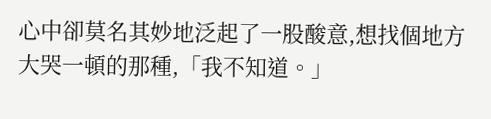心中卻莫名其妙地泛起了一股酸意,想找個地方大哭一頓的那種,「我不知道。」